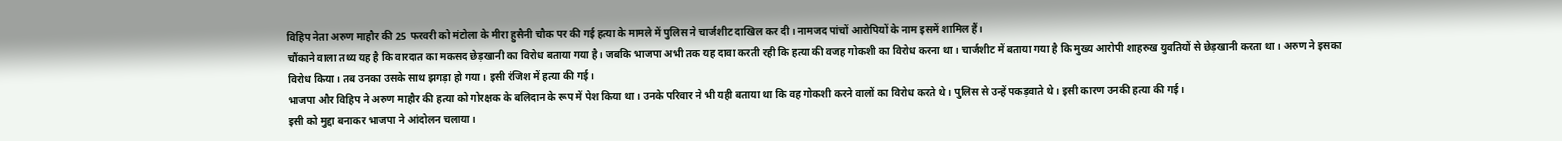विहिप नेता अरुण माहौर की 25 फरवरी को मंटोला के मीरा हुसैनी चौक पर की गई हत्या के मामले में पुलिस ने चार्जशीट दाखिल कर दी। नामजद पांचों आरोपियों के नाम इसमें शामिल हैं।
चौंकाने वाला तथ्य यह है कि वारदात का मकसद छेड़खानी का विरोध बताया गया है। जबकि भाजपा अभी तक यह दावा करती रही कि हत्या की वजह गोकशी का विरोध करना था। चार्जशीट में बताया गया है कि मुख्य आरोपी शाहरुख युवतियों से छेड़खानी करता था। अरुण ने इसका विरोध किया। तब उनका उसके साथ झगड़ा हो गया। इसी रंजिश में हत्या की गई।
भाजपा और विहिप ने अरुण माहौर की हत्या को गोरक्षक के बलिदान के रूप में पेश किया था। उनके परिवार ने भी यही बताया था कि वह गोकशी करने वालों का विरोध करते थे। पुलिस से उन्हें पकड़वाते थे। इसी कारण उनकी हत्या की गई।
इसी को मुद्दा बनाकर भाजपा ने आंदोलन चलाया।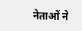नेताओं ने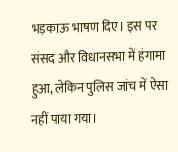भड़काऊ भाषण दिए। इस पर संसद और विधानसभा में हंगामा हुआ, लेकिन पुलिस जांच में ऐसा नहीं पाया गया।